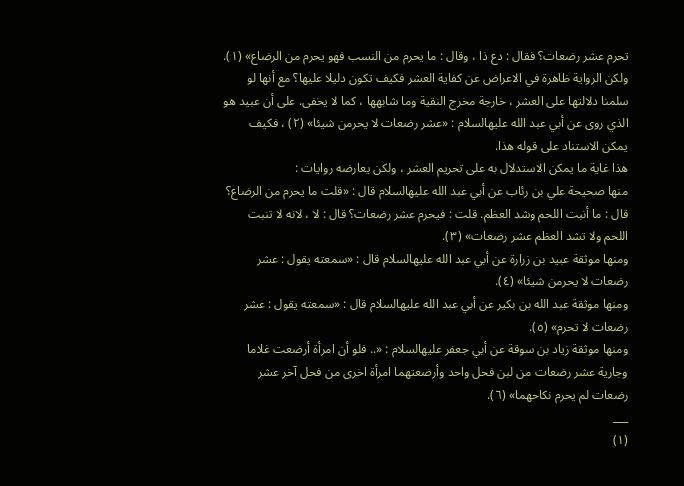تحرم عشر رضعات؟ فقال : دع ذا ، وقال : ما يحرم من النسب فهو يحرم من الرضاع» (١).
ولكن الرواية ظاهرة في الاعراض عن كفاية العشر فكيف تكون دليلا عليها؟ مع أنها لو سلمنا دلالتها على العشر ، خارجة مخرج النقية وما شابهها ، كما لا يخفى. على أن عبيد هو الذي روى عن أبي عبد الله عليهالسلام : «عشر رضعات لا يحرمن شيئا» (٢) ، فكيف يمكن الاستناد على قوله هذا.
هذا غاية ما يمكن الاستدلال به على تحريم العشر ، ولكن يعارضه روايات :
منها صحيحة علي بن رئاب عن أبي عبد الله عليهالسلام قال : «قلت ما يحرم من الرضاع؟ قال : ما أنبت اللحم وشد العظم. قلت : فيحرم عشر رضعات؟ قال : لا ، لانه لا تنبت اللحم ولا تشد العظم عشر رضعات» (٣).
ومنها موثقة عبيد بن زرارة عن أبي عبد الله عليهالسلام قال : «سمعته يقول : عشر رضعات لا يحرمن شيئا» (٤).
ومنها موثقة عبد الله بن بكير عن أبي عبد الله عليهالسلام قال : «سمعته يقول : عشر رضعات لا تحرم» (٥).
ومنها موثقة زياد بن سوقة عن أبي جعفر عليهالسلام : «.. فلو أن امرأة أرضعت غلاما وجارية عشر رضعات من لبن فحل واحد وأرضعتهما امرأة اخرى من فحل آخر عشر رضعات لم يحرم نكاحهما» (٦).
___
(١)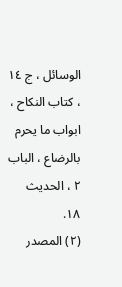الوسائل ، ج ١٤ ، كتاب النكاح ، ابواب ما يحرم بالرضاع ، الباب ٢ ، الحديث ١٨.
(٢) المصدر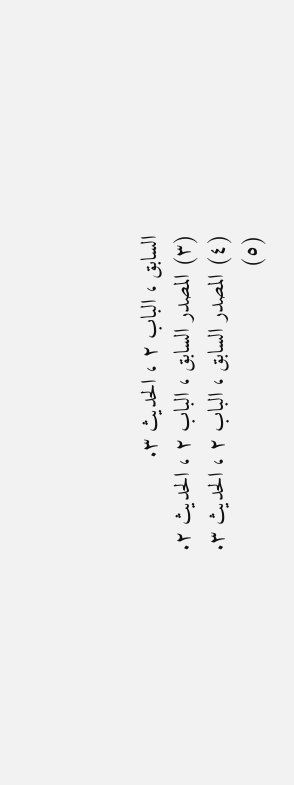السابق ، الباب ٢ ، الحديث ٣.
(٣) المصدر السابق ، الباب ٢ ، الحديث ٢.
(٤) المصدر السابق ، الباب ٢ ، الحديث ٣.
(٥)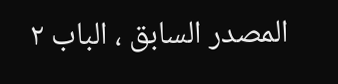المصدر السابق ، الباب ٢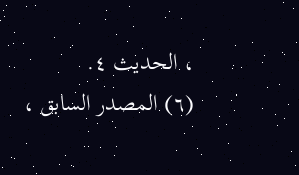، الحديث ٤.
(٦) المصدر السابق ،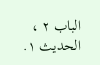الباب ٢ ، الحديث ١.